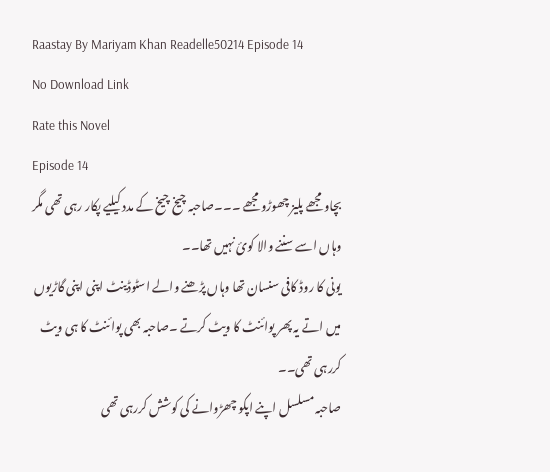Raastay By Mariyam Khan Readelle50214 Episode 14
No Download Link
Rate this Novel
Episode 14
بچاو مجھے پلیز چھوڑو مجھے ۔۔۔صاحبہ چیخ چیخ کے مدد کیلیے پکار رہی تھی مگر وہاں اسے سننے والا کوئ نہیں تھا۔۔
یونی کا روڈ کافی سنسان تھا وہاں پڑھنے والے اسٹوڈینٹ اپنی اپنی گاڑیوں میں اتے یہ پھر پوائنٹ کا ویٹ کرتے ۔صاحبہ بھی پوائنٹ کا ہی ویٹ کررہی تھی۔۔
صاحبہ مسلسل اپنے اپکو چھڑوانے کی کوشش کررہی تھی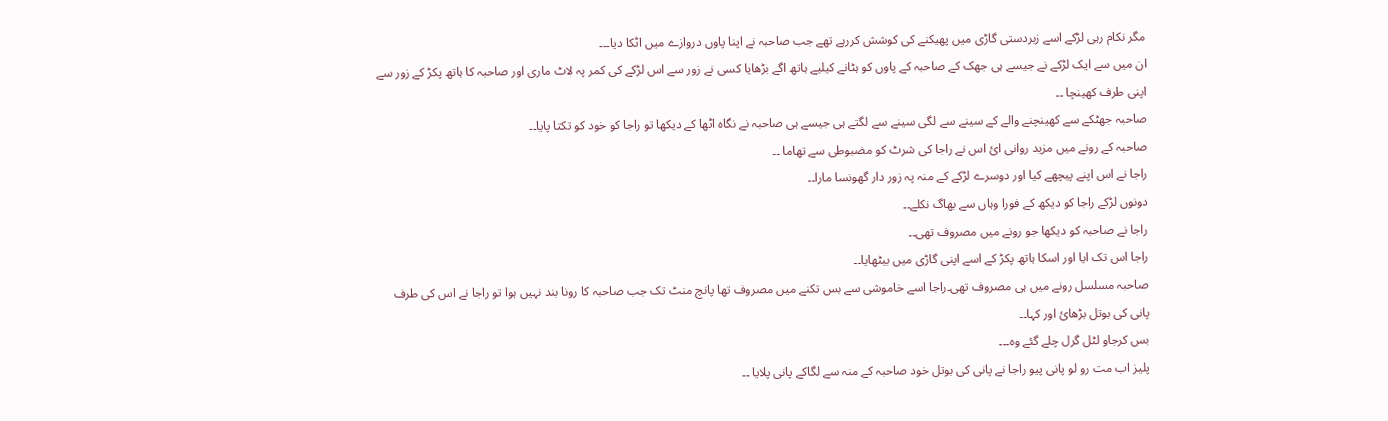مگر نکام رہی لڑکے اسے زبردستی گاڑی میں پھیکنے کی کوشش کررہے تھے جب صاحبہ نے اپنا پاوں دروازے میں اٹکا دیا۔۔۔
ان میں سے ایک لڑکے نے جیسے ہی جھک کے صاحبہ کے پاوں کو ہٹانے کیلیے ہاتھ اگے بڑھایا کسی نے زور سے اس لڑکے کی کمر پہ لاٹ ماری اور صاحبہ کا ہاتھ پکڑ کے زور سے اپنی طرف کھینچا ۔۔
صاحبہ جھٹکے سے کھینچنے والے کے سینے سے لگی سینے سے لگتے ہی جیسے ہی صاحبہ نے نگاہ اٹھا کے دیکھا تو راجا کو خود کو تکتا پایا۔۔
صاحبہ کے رونے میں مزید روانی ائ اس نے راجا کی شرٹ کو مضبوطی سے تھاما ۔۔
راجا نے اس اپنے پیچھے کیا اور دوسرے لڑکے کے منہ پہ زور دار گھونسا مارا۔۔
دونوں لڑکے راجا کو دیکھ کے فورا وہاں سے بھاگ نکلے۔۔
راجا نے صاحبہ کو دیکھا جو رونے میں مصروف تھی۔۔
راجا اس تک ایا اور اسکا ہاتھ پکڑ کے اسے اپنی گاڑی میں بیٹھایا۔۔
صاحبہ مسلسل رونے میں ہی مصروف تھی۔راجا اسے خاموشی سے بس تکنے میں مصروف تھا پانچ منٹ تک جب صاحبہ کا رونا بند نہیں ہوا تو راجا نے اس کی طرف پانی کی بوتل بڑھائ اور کہا۔۔
بس کرجاو لٹل گرل چلے گئے وہ۔۔۔
پلیز اب مت رو لو پانی پیو راجا نے پانی کی بوتل خود صاحبہ کے منہ سے لگاکے پانی پلایا ۔۔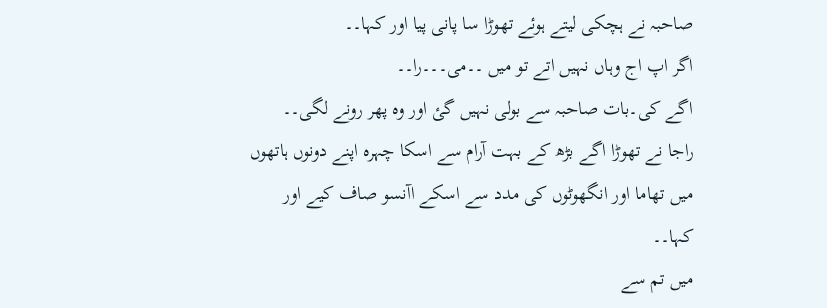صاحبہ نے ہچکی لیتے ہوئے تھوڑا سا پانی پیا اور کہا۔۔
اگر اپ اج وہاں نہیں اتے تو میں ۔۔می۔۔۔را۔۔
اگے کی۔بات صاحبہ سے بولی نہیں گئ اور وہ پھر رونے لگی۔۔
راجا نے تھوڑا اگے بڑھ کے بہت آرام سے اسکا چہرہ اپنے دونوں ہاتھوں میں تھاما اور انگھوٹوں کی مدد سے اسکے اآنسو صاف کیے اور کہا۔۔
میں تم سے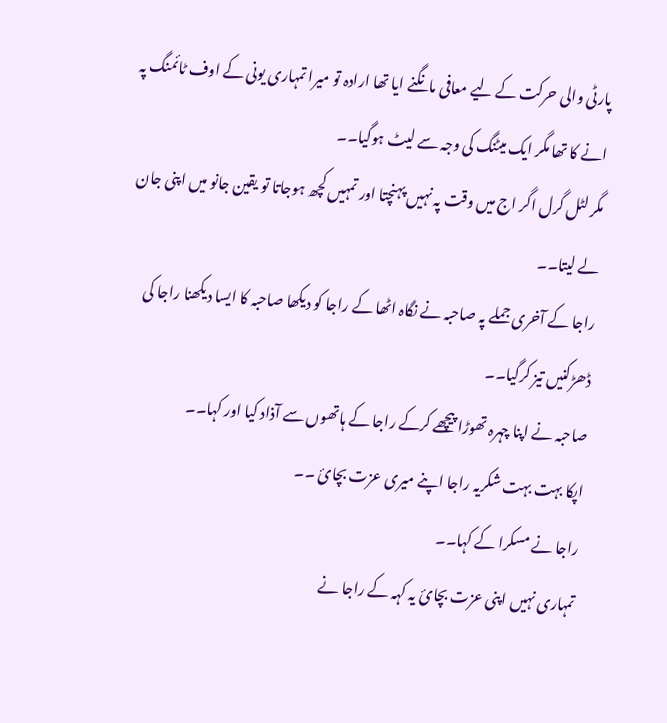پارٹی والی حرکت کے لیے معافی مانگنے ایا تھا ارادہ تو میرا تمہاری یونی کے اوف ٹائمنگ پہ انے کا تھا مگر ایک میٹنگ کی وجہ سے لیٹ ہوگیا۔۔
مگر لٹل گرل اگر اج میں وقت پہ نہیں پہنچتا اور تمہیں کچھ ہوجاتا تو یقین جانو میں اپنی جان لے لیتا۔۔
راجا کے آخری جملے پہ صاحبہ نے نگاہ اٹھا کے راجا کو دیکھا صاحبہ کا ایسا دیکھنا راجا کی ڈھڑکنیں تیز کرگیا۔۔
صاحبہ نے اپنا چہرہ تھوڑا پیچھے کرکے راجا کے ہاتھوں سے آذاد کیا اور کہا۔۔
اپکا بہت بہت شکریہ راجا اپنے میری عزت بچائ ۔۔
راجا نے مسکرا کے کہا۔۔
تمہاری نہیں اپنی عزت بچائ یہ کہہ کے راجا نے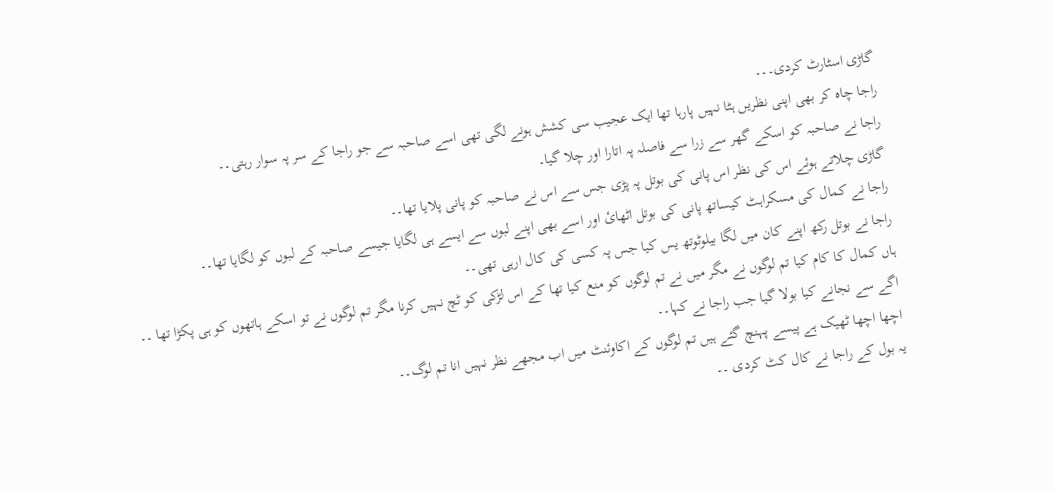گاڑی اسٹارٹ کردی۔۔۔
راجا چاہ کر بھی اپنی نظریں ہٹا نہیں پارہا تھا ایک عجیب سی کشش ہونے لگی تھی اسے صاحبہ سے جو راجا کے سر پہ سوار رہتی۔۔
راجا نے صاحبہ کو اسکے گھر سے زرا سے فاصلہ پہ اتارا اور چلا گیا۔
گاڑی چلاتے ہوئے اس کی نظر اس پانی کی بوتل پہ پڑی جس سے اس نے صاحبہ کو پانی پلایا تھا۔۔
راجا نے کمال کی مسکراہٹ کیساتھ پانی کی بوتل اٹھائ اور اسے بھی اپنے لبوں سے ایسے ہی لگایا جیسے صاحبہ کے لبوں کو لگایا تھا۔۔
راجا نے بوتل رکھ اپنے کان میں لگا بیلوٹوتھ یس کیا جس پہ کسی کی کال ارہی تھی۔۔
ہاں کمال کا کام کیا تم لوگوں نے مگر میں نے تم لوگوں کو منع کیا تھا کے اس لڑکی کو ٹچ نہیں کرنا مگر تم لوگوں نے تو اسکے ہاتھوں کو ہی پکڑا تھا ۔۔
اگے سے نجانے کیا بولا گیا جب راجا نے کہا۔۔
اچھا اچھا ٹھیک ہے پیسے پہنچ گئے ہیں تم لوگوں کے اکاوئنٹ میں اب مجھے نظر نہیں انا تم لوگ۔۔
یہ بول کے راجا نے کال کٹ کردی ۔۔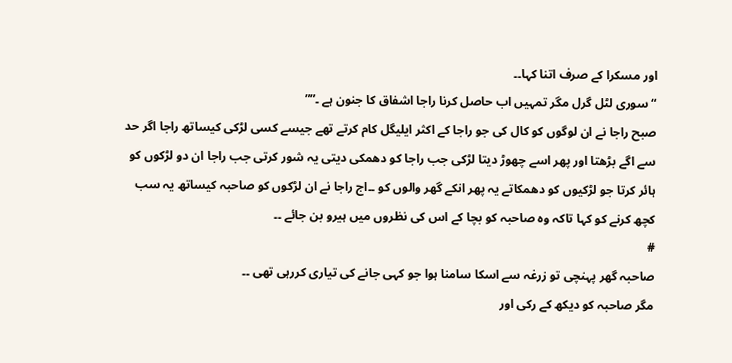اور مسکرا کے صرف اتنا کہا۔۔
“سوری لٹل گرل مگر تمہیں اب حاصل کرنا راجا اشفاق کا جنون ہے ۔””
صبح راجا نے ان لوگوں کو کال کی جو راجا کے اکثر ایلیگل کام کرتے تھے جیسے کسی لڑکی کیساتھ راجا اگر حد سے اگے بڑھتا اور پھر اسے چھوڑ دیتا لڑکی جب راجا کو دھمکی دیتی یہ شور کرتی جب راجا ان دو لڑکوں کو ہائر کرتا جو لڑکیوں کو دھمکاتے یہ پھر انکے گھر والوں کو ۔۔اج راجا نے ان لڑکوں کو صاحبہ کیساتھ یہ سب کچھ کرنے کو کہا تاکہ وہ صاحبہ کو بچا کے اس کی نظروں میں ہیرو بن جائے ۔۔
#
صاحبہ گھر پہنچی تو زرغہ سے اسکا سامنا ہوا جو کہی جانے کی تیاری کررہی تھی ۔۔
مگر صاحبہ کو دیکھ کے رکی اور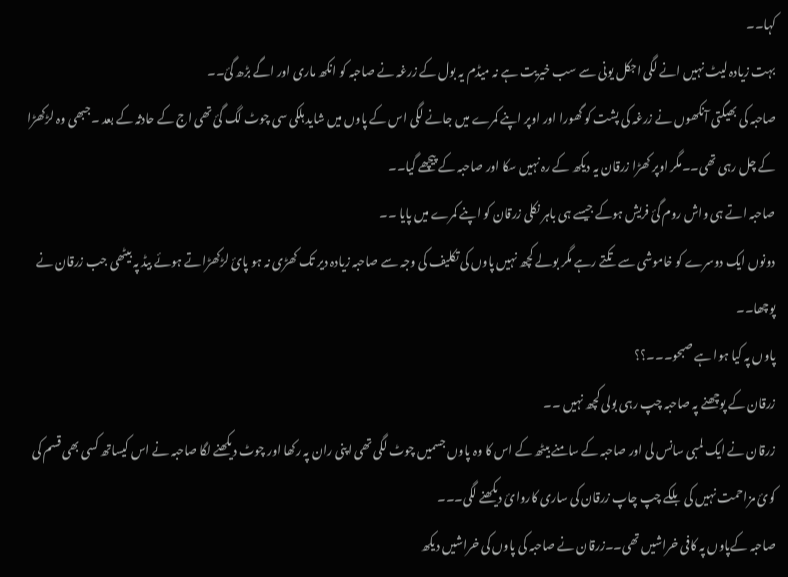کہا۔۔
بہت زیادہ لیٹ نہیں انے لگی اجکل یونی سے سب خیریت ہے نہ میڈم یہ بول کے زرغہ نے صاحبہ کو انکھ ماری اور اگے بڑھ گئ۔۔
صاحبہ کی بھیگتی آنکھوں نے زرغہ کی پشت کو گھورا اور اوپر اپنے کمرے میں جانے لگی اس کے پاوں میں شاید ہلکی سی چوٹ لگ گئ تھی اج کے حادثہ کے بعد ۔جبھی وہ لڑکھڑا کے چل رہی تھی۔۔مگر اوپر کھڑا زرقان یہ دیکھ کے رہ نہیں سکا اور صاحبہ کے پیچھے گیا۔۔
صاحبہ اتے ہی واش روم گئ فریش ہوکے جیسے ہی باہر نکلی زرقان کو اپنے کمرے میں پایا ۔۔
دونوں ایک دوسرے کو خاموشی سے تکتے رہے مگر بولے کچھ نہیں پاوں کی تکلیف کی وجہ سے صاحبہ زیادہ دیر تک کھڑی نہ ہو پائ لڑکھڑاتے ہوئے بیڈ پہ بیٹھی جب زرقان نے پوچھا۔۔
پاوں پہ کیا ہوا ہے صبحو۔۔۔؟؟
زرقان کے پوچھنے پہ صاحبہ چپ رہی بولی کچھ نہیں ۔۔
زرقان نے ایک لمبی سانس لی اور صاحبہ کے سامنے بیٹھ کے اس کا وہ پاوں جسمیں چوٹ لگی تھی اپنی ران پہ رکھا اور چوٹ دیکھنے لگا صاحبہ نے اس کیساتھ کسی بھی قسم کی کوئ مزاحمت نہیں کی بلکے چپ چاپ زرقان کی ساری کاروائ دیکھنے لگی۔۔۔
صاحبہ کےپاوں پہ کافی خراشیں تھی۔۔زرقان نے صاحبہ کی پاوں کی خراشیں دیکھ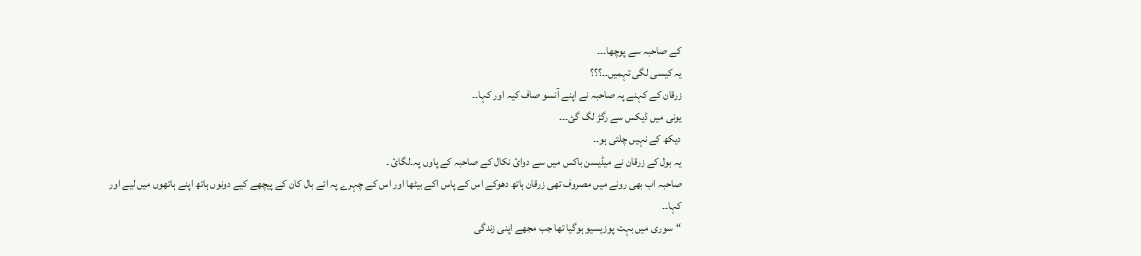کے صاحبہ سے پوچھا۔۔۔
یہ کیسی لگی تہمیں۔۔؟؟؟
زرقان کے کہنے پہ صاحبہ نے اپنے آنسو صاف کیہ اور کہا۔۔
یونی میں ڈیکس سے رگڑ لگ گئ۔۔۔
دیکھ کے نہیں چلتی ہو۔۔
یہ بول کے زرقان نے میڈیسن باکس میں سے دوائ نکال کے صاحبہ کے پاوں پہ۔لگائ ۔
صاحبہ اب بھی رونے میں مصروف تھی زرقان ہاتھ دھوکے اس کے پاس اکے بیٹھا اور اس کے چہرے پہ ائے بال کان کے پیچھے کیے دونوں ہاتھ اپنے ہاتھوں میں لیے اور کہا۔۔
“سوری میں بہت پوزیسیو ہوگیا تھا جب مجھے اپنی زندگی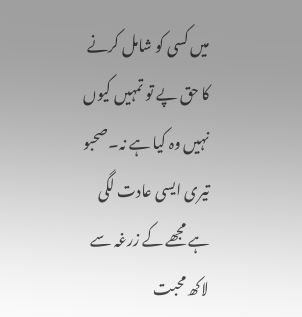میں کسی کو شامل کرنے کا حق پے تو تمہیں کیوں نہیں وہ کیا ہے نہ۔صحبو تیری ایسی عادت لگی ہے مجھے کے زرغہ سے لاکھ محبت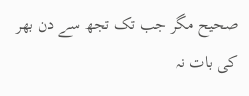صحیح مگر جب تک تجھ سے دن بھر کی بات نہ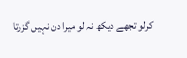کرلو تجھے دیکھ نہ لو میرا دن نہیں گزرتا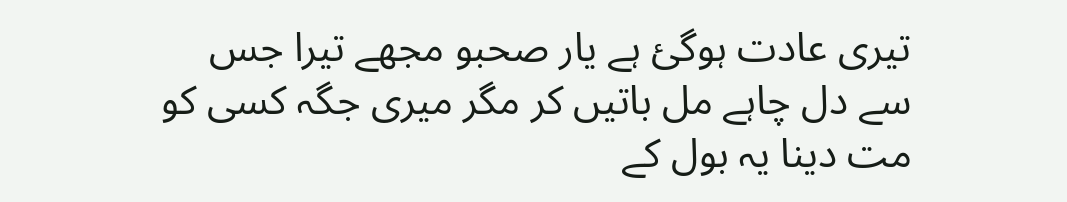تیری عادت ہوگئ ہے یار صحبو مجھے تیرا جس سے دل چاہے مل باتیں کر مگر میری جگہ کسی کو مت دینا یہ بول کے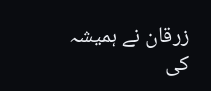زرقان نے ہمیشہ کی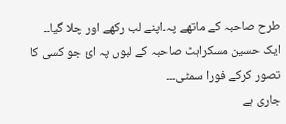طرح صاحبہ کے ماتھے پہ۔اپنے لب رکھے اور چلا گیا۔۔
ایک حسین مسکراہٹ صاحبہ کے لبوں پہ ائ جو کسی کا تصور کرکے فورا سمٹی۔۔۔
جاری ہے